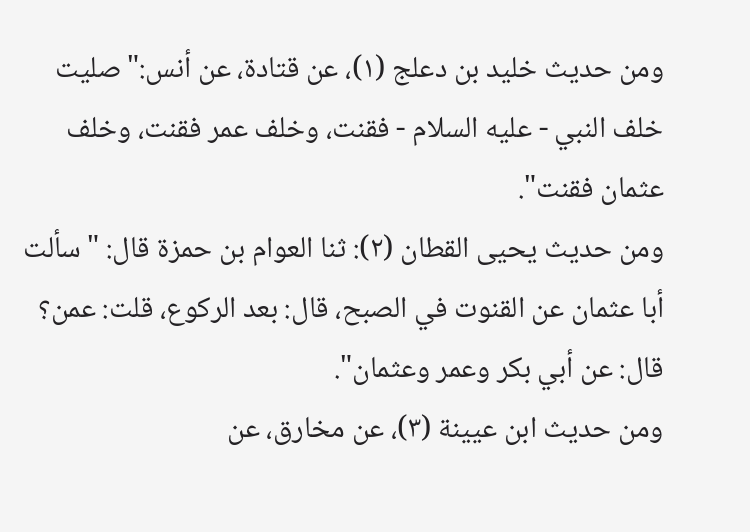ومن حديث خليد بن دعلج (١)، عن قتادة، عن أنس:"صليت خلف النبي - عليه السلام - فقنت، وخلف عمر فقنت، وخلف عثمان فقنت".
ومن حديث يحيى القطان (٢): ثنا العوام بن حمزة قال: "سألت أبا عثمان عن القنوت في الصبح، قال: بعد الركوع، قلت: عمن؟ قال: عن أبي بكر وعمر وعثمان".
ومن حديث ابن عيينة (٣)، عن مخارق، عن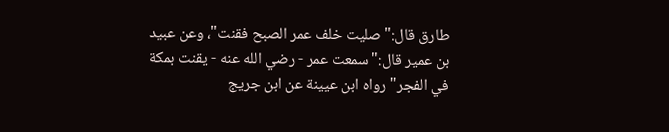طارق قال:"صليت خلف عمر الصبح فقنت"، وعن عبيد بن عمير قال:"سمعت عمر - رضي الله عنه - يقنت بمكة في الفجر" رواه ابن عيينة عن ابن جريج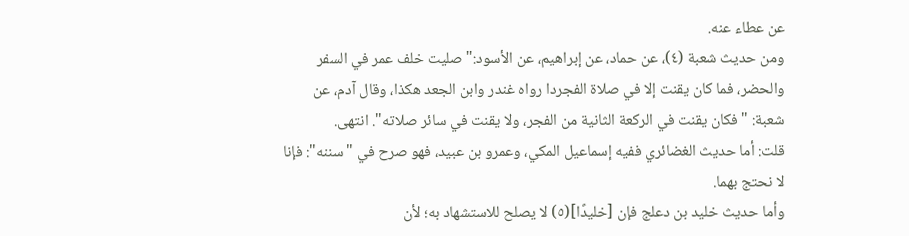عن عطاء عنه.
ومن حديث شعبة (٤)، عن حماد، عن إبراهيم، عن الأسود:"صليت خلف عمر في السفر والحضر، فما كان يقنت إلا في صلاة الفجردا رواه غندر وابن الجعد هكذا، وقال آدم، عن شعبة: "فكان يقنت في الركعة الثانية من الفجر، ولا يقنت في سائر صلاته". انتهى.
قلت: أما حديث الغضائري ففيه إسماعيل المكي، وعمرو بن عبيد، فهو صرح في "سننه": فإنا لا نحتج بهما.
وأما حديث خليد بن دعلج فإن [خليدًا](٥) لا يصلح للاستشهاد به؛ لأن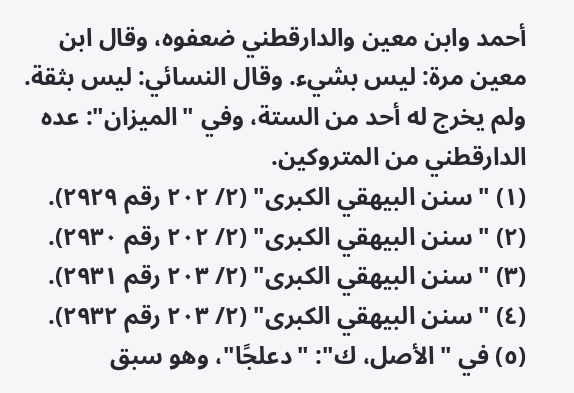أحمد وابن معين والدارقطني ضعفوه، وقال ابن معين مرة: ليس بشيء. وقال النسائي: ليس بثقة. ولم يخرج له أحد من الستة، وفي "الميزان": عده الدارقطني من المتروكين.
(١) "سنن البيهقي الكبرى" (٢/ ٢٠٢ رقم ٢٩٢٩). (٢) "سنن البيهقي الكبرى" (٢/ ٢٠٢ رقم ٢٩٣٠). (٣) "سنن البيهقي الكبرى" (٢/ ٢٠٣ رقم ٢٩٣١). (٤) "سنن البيهقي الكبرى" (٢/ ٢٠٣ رقم ٢٩٣٢). (٥) في "الأصل، ك": "دعلجًا"، وهو سبق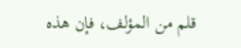قلم من المؤلف، فإن هذه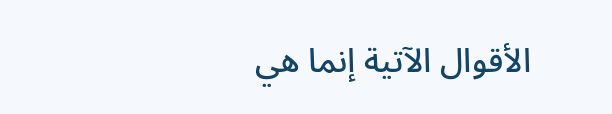الأقوال الآتية إنما هي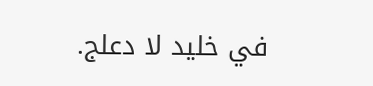في خليد لا دعلج.